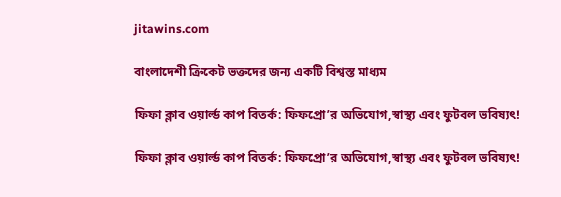jitawins.com

বাংলাদেশী ক্রিকেট ভক্তদের জন্য একটি বিশ্বস্ত মাধ্যম

ফিফা ক্লাব ওয়ার্ল্ড কাপ বিতর্ক: ফিফপ্রো’র অভিযোগ,স্বাস্থ্য এবং ফুটবল ভবিষ্যৎ!

ফিফা ক্লাব ওয়ার্ল্ড কাপ বিতর্ক: ফিফপ্রো’র অভিযোগ,স্বাস্থ্য এবং ফুটবল ভবিষ্যৎ!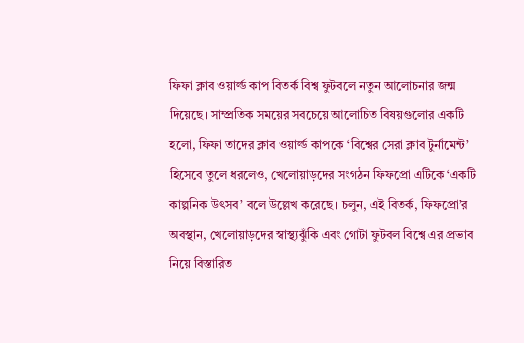ফিফা ক্লাব ওয়ার্ল্ড কাপ বিতর্ক বিশ্ব ফুটবলে নতুন আলোচনার জন্ম দিয়েছে। সাম্প্রতিক সময়ের সবচেয়ে আলোচিত বিষয়গুলোর একটি হলো, ফিফা তাদের ক্লাব ওয়ার্ল্ড কাপকে ‘বিশ্বের সেরা ক্লাব টুর্নামেন্ট’ হিসেবে তুলে ধরলেও, খেলোয়াড়দের সংগঠন ফিফপ্রো এটিকে ‘একটি কাল্পনিক উৎসব’ বলে উল্লেখ করেছে। চলুন, এই বিতর্ক, ফিফপ্রো’র অবস্থান, খেলোয়াড়দের স্বাস্থ্যঝুঁকি এবং গোটা ফুটবল বিশ্বে এর প্রভাব নিয়ে বিস্তারিত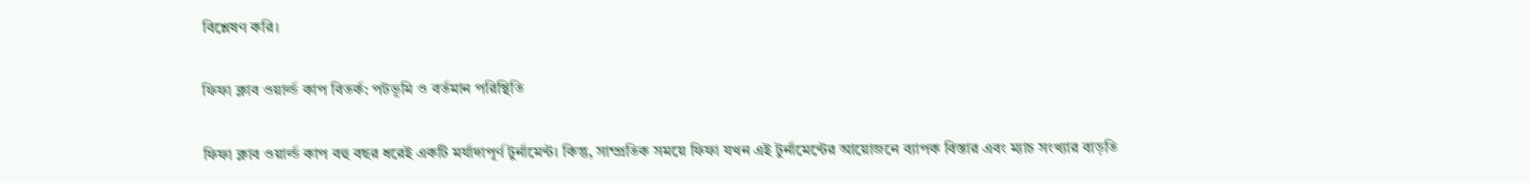বিশ্লেষণ করি।

ফিফা ক্লাব ওয়ার্ল্ড কাপ বিতর্ক: পটভূমি ও বর্তমান পরিস্থিতি

ফিফা ক্লাব ওয়ার্ল্ড কাপ বহু বছর ধরেই একটি মর্যাদাপূর্ণ টুর্নামেন্ট। কিন্তু, সাম্প্রতিক সময়ে ফিফা যখন এই টুর্নামেন্টের আয়োজনে ব্যাপক বিস্তার এবং ম্যাচ সংখ্যার বাড়তি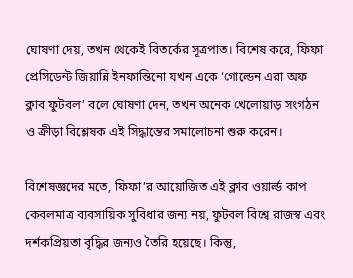ঘোষণা দেয়, তখন থেকেই বিতর্কের সূত্রপাত। বিশেষ করে, ফিফা প্রেসিডেন্ট জিয়ান্নি ইনফান্তিনো যখন একে ‘গোল্ডেন এরা অফ ক্লাব ফুটবল’ বলে ঘোষণা দেন, তখন অনেক খেলোয়াড় সংগঠন ও ক্রীড়া বিশ্লেষক এই সিদ্ধান্তের সমালোচনা শুরু করেন।

বিশেষজ্ঞদের মতে, ফিফা’র আয়োজিত এই ক্লাব ওয়ার্ল্ড কাপ কেবলমাত্র ব্যবসায়িক সুবিধার জন্য নয়, ফুটবল বিশ্বে রাজস্ব এবং দর্শকপ্রিয়তা বৃদ্ধির জন্যও তৈরি হয়েছে। কিন্তু,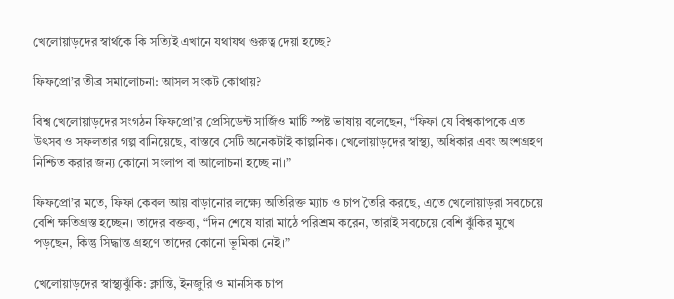খেলোয়াড়দের স্বার্থকে কি সত্যিই এখানে যথাযথ গুরুত্ব দেয়া হচ্ছে?

ফিফপ্রো’র তীব্র সমালোচনা: আসল সংকট কোথায়?

বিশ্ব খেলোয়াড়দের সংগঠন ফিফপ্রো’র প্রেসিডেন্ট সার্জিও মার্চি স্পষ্ট ভাষায় বলেছেন, “ফিফা যে বিশ্বকাপকে এত উৎসব ও সফলতার গল্প বানিয়েছে, বাস্তবে সেটি অনেকটাই কাল্পনিক। খেলোয়াড়দের স্বাস্থ্য, অধিকার এবং অংশগ্রহণ নিশ্চিত করার জন্য কোনো সংলাপ বা আলোচনা হচ্ছে না।”

ফিফপ্রো’র মতে, ফিফা কেবল আয় বাড়ানোর লক্ষ্যে অতিরিক্ত ম্যাচ ও চাপ তৈরি করছে, এতে খেলোয়াড়রা সবচেয়ে বেশি ক্ষতিগ্রস্ত হচ্ছেন। তাদের বক্তব্য, “দিন শেষে যারা মাঠে পরিশ্রম করেন, তারাই সবচেয়ে বেশি ঝুঁকির মুখে পড়ছেন, কিন্তু সিদ্ধান্ত গ্রহণে তাদের কোনো ভূমিকা নেই।”

খেলোয়াড়দের স্বাস্থ্যঝুঁকি: ক্লান্তি, ইনজুরি ও মানসিক চাপ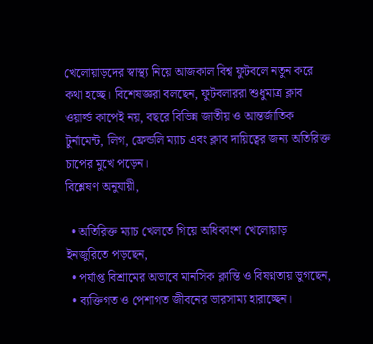খেলোয়াড়দের স্বাস্থ্য নিয়ে আজকাল বিশ্ব ফুটবলে নতুন করে কথা হচ্ছে। বিশেষজ্ঞরা বলছেন, ফুটবলাররা শুধুমাত্র ক্লাব ওয়ার্ল্ড কাপেই নয়, বছরে বিভিন্ন জাতীয় ও আন্তর্জাতিক টুর্নামেন্ট, লিগ, ফ্রেন্ডলি ম্যাচ এবং ক্লাব দায়িত্বের জন্য অতিরিক্ত চাপের মুখে পড়েন।
বিশ্লেষণ অনুযায়ী,

  • অতিরিক্ত ম্যাচ খেলতে গিয়ে অধিকাংশ খেলোয়াড় ইনজুরিতে পড়ছেন,
  • পর্যাপ্ত বিশ্রামের অভাবে মানসিক ক্লান্তি ও বিষণ্নতায় ভুগছেন,
  • ব্যক্তিগত ও পেশাগত জীবনের ভারসাম্য হারাচ্ছেন।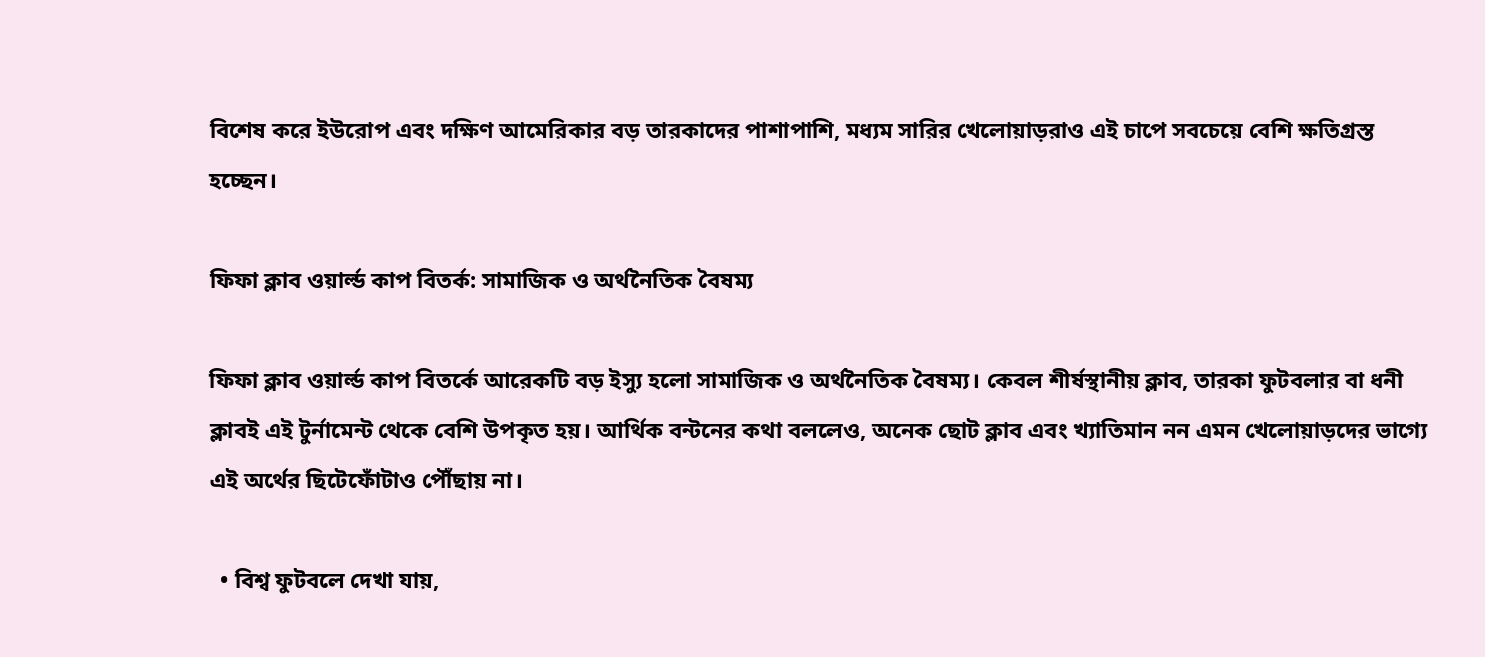বিশেষ করে ইউরোপ এবং দক্ষিণ আমেরিকার বড় তারকাদের পাশাপাশি, মধ্যম সারির খেলোয়াড়রাও এই চাপে সবচেয়ে বেশি ক্ষতিগ্রস্ত হচ্ছেন।

ফিফা ক্লাব ওয়ার্ল্ড কাপ বিতর্ক: সামাজিক ও অর্থনৈতিক বৈষম্য

ফিফা ক্লাব ওয়ার্ল্ড কাপ বিতর্কে আরেকটি বড় ইস্যু হলো সামাজিক ও অর্থনৈতিক বৈষম্য। কেবল শীর্ষস্থানীয় ক্লাব, তারকা ফুটবলার বা ধনী ক্লাবই এই টুর্নামেন্ট থেকে বেশি উপকৃত হয়। আর্থিক বন্টনের কথা বললেও, অনেক ছোট ক্লাব এবং খ্যাতিমান নন এমন খেলোয়াড়দের ভাগ্যে এই অর্থের ছিটেফোঁটাও পৌঁছায় না।

  • বিশ্ব ফুটবলে দেখা যায়,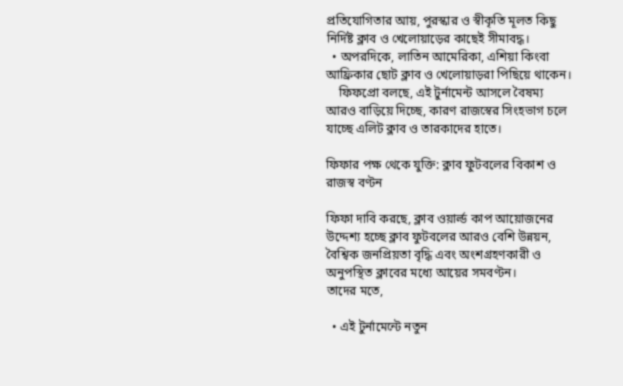প্রতিযোগিতার আয়, পুরস্কার ও স্বীকৃতি মূলত কিছু নির্দিষ্ট ক্লাব ও খেলোয়াড়ের কাছেই সীমাবদ্ধ।
  • অপরদিকে, লাতিন আমেরিকা, এশিয়া কিংবা আফ্রিকার ছোট ক্লাব ও খেলোয়াড়রা পিছিয়ে থাকেন।
    ফিফপ্রো বলছে, এই টুর্নামেন্ট আসলে বৈষম্য আরও বাড়িয়ে দিচ্ছে, কারণ রাজস্বের সিংহভাগ চলে যাচ্ছে এলিট ক্লাব ও তারকাদের হাতে।

ফিফার পক্ষ থেকে যুক্তি: ক্লাব ফুটবলের বিকাশ ও রাজস্ব বণ্টন

ফিফা দাবি করছে, ক্লাব ওয়ার্ল্ড কাপ আয়োজনের উদ্দেশ্য হচ্ছে ক্লাব ফুটবলের আরও বেশি উন্নয়ন, বৈশ্বিক জনপ্রিয়তা বৃদ্ধি এবং অংশগ্রহণকারী ও অনুপস্থিত ক্লাবের মধ্যে আয়ের সমবণ্টন।
তাদের মতে,

  • এই টুর্নামেন্টে নতুন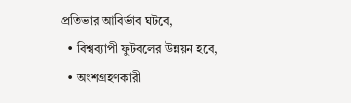প্রতিভার আবির্ভাব ঘটবে,
  • বিশ্বব্যাপী ফুটবলের উন্নয়ন হবে,
  • অংশগ্রহণকারী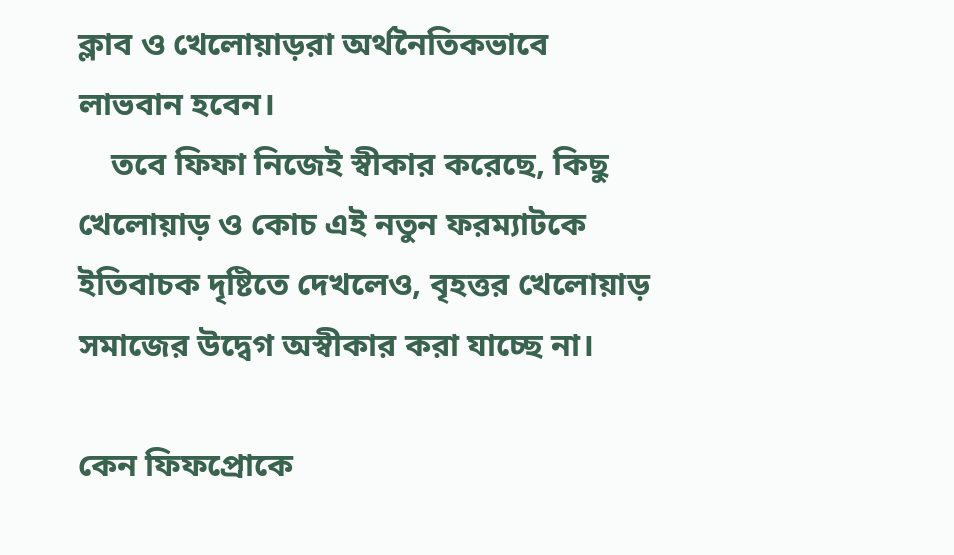ক্লাব ও খেলোয়াড়রা অর্থনৈতিকভাবে লাভবান হবেন।
    তবে ফিফা নিজেই স্বীকার করেছে, কিছু খেলোয়াড় ও কোচ এই নতুন ফরম্যাটকে ইতিবাচক দৃষ্টিতে দেখলেও, বৃহত্তর খেলোয়াড় সমাজের উদ্বেগ অস্বীকার করা যাচ্ছে না।

কেন ফিফপ্রোকে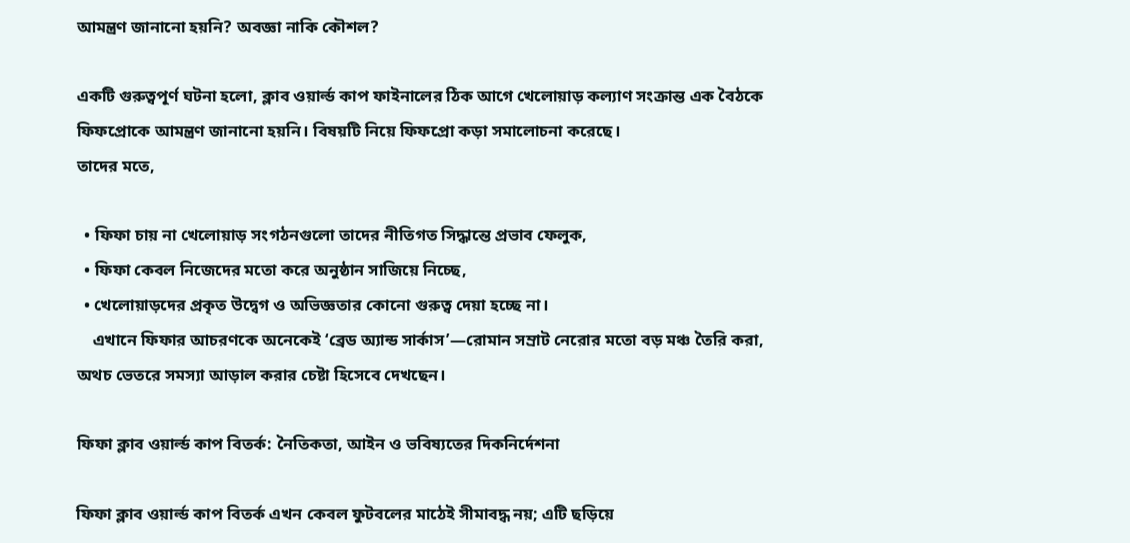আমন্ত্রণ জানানো হয়নি? অবজ্ঞা নাকি কৌশল?

একটি গুরুত্বপূর্ণ ঘটনা হলো, ক্লাব ওয়ার্ল্ড কাপ ফাইনালের ঠিক আগে খেলোয়াড় কল্যাণ সংক্রান্ত এক বৈঠকে ফিফপ্রোকে আমন্ত্রণ জানানো হয়নি। বিষয়টি নিয়ে ফিফপ্রো কড়া সমালোচনা করেছে।
তাদের মতে,

  • ফিফা চায় না খেলোয়াড় সংগঠনগুলো তাদের নীতিগত সিদ্ধান্তে প্রভাব ফেলুক,
  • ফিফা কেবল নিজেদের মতো করে অনুষ্ঠান সাজিয়ে নিচ্ছে,
  • খেলোয়াড়দের প্রকৃত উদ্বেগ ও অভিজ্ঞতার কোনো গুরুত্ব দেয়া হচ্ছে না।
    এখানে ফিফার আচরণকে অনেকেই ‘ব্রেড অ্যান্ড সার্কাস’—রোমান সম্রাট নেরোর মতো বড় মঞ্চ তৈরি করা, অথচ ভেতরে সমস্যা আড়াল করার চেষ্টা হিসেবে দেখছেন।

ফিফা ক্লাব ওয়ার্ল্ড কাপ বিতর্ক: নৈতিকতা, আইন ও ভবিষ্যতের দিকনির্দেশনা

ফিফা ক্লাব ওয়ার্ল্ড কাপ বিতর্ক এখন কেবল ফুটবলের মাঠেই সীমাবদ্ধ নয়; এটি ছড়িয়ে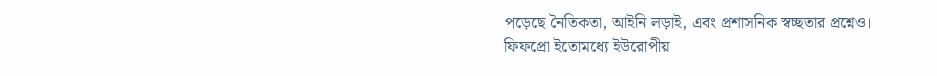পড়েছে নৈতিকতা, আইনি লড়াই, এবং প্রশাসনিক স্বচ্ছতার প্রশ্নেও।
ফিফপ্রো ইতোমধ্যে ইউরোপীয়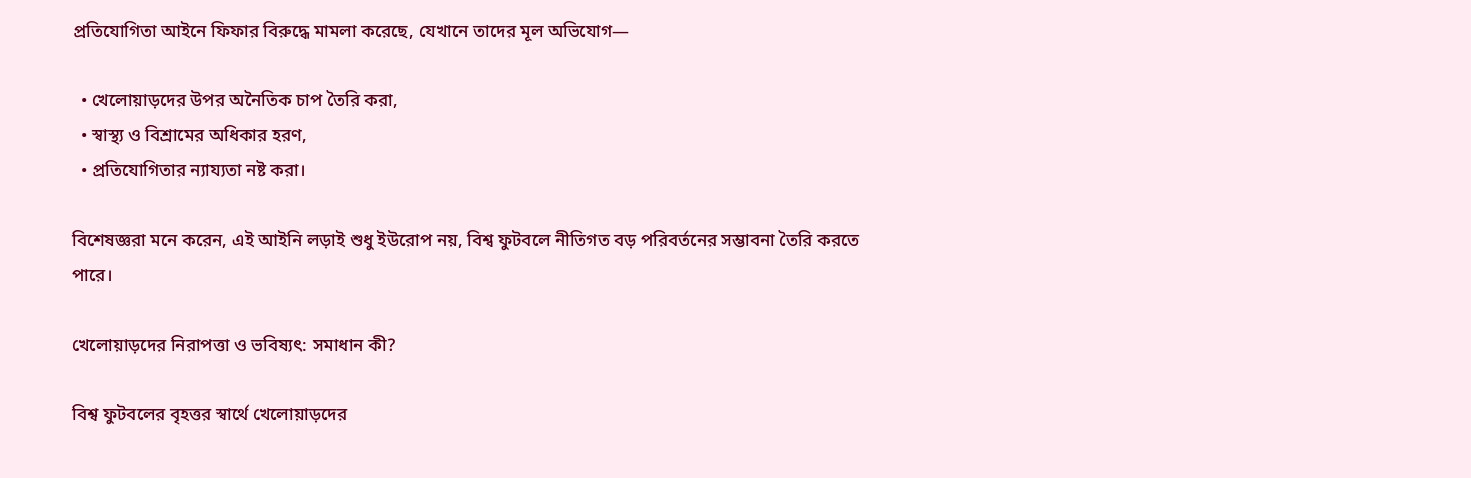প্রতিযোগিতা আইনে ফিফার বিরুদ্ধে মামলা করেছে, যেখানে তাদের মূল অভিযোগ—

  • খেলোয়াড়দের উপর অনৈতিক চাপ তৈরি করা,
  • স্বাস্থ্য ও বিশ্রামের অধিকার হরণ,
  • প্রতিযোগিতার ন্যায্যতা নষ্ট করা।

বিশেষজ্ঞরা মনে করেন, এই আইনি লড়াই শুধু ইউরোপ নয়, বিশ্ব ফুটবলে নীতিগত বড় পরিবর্তনের সম্ভাবনা তৈরি করতে পারে।

খেলোয়াড়দের নিরাপত্তা ও ভবিষ্যৎ: সমাধান কী?

বিশ্ব ফুটবলের বৃহত্তর স্বার্থে খেলোয়াড়দের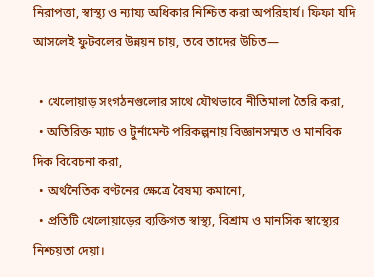নিরাপত্তা, স্বাস্থ্য ও ন্যায্য অধিকার নিশ্চিত করা অপরিহার্য। ফিফা যদি আসলেই ফুটবলের উন্নয়ন চায়, তবে তাদের উচিত—

  • খেলোয়াড় সংগঠনগুলোর সাথে যৌথভাবে নীতিমালা তৈরি করা,
  • অতিরিক্ত ম্যাচ ও টুর্নামেন্ট পরিকল্পনায় বিজ্ঞানসম্মত ও মানবিক দিক বিবেচনা করা,
  • অর্থনৈতিক বণ্টনের ক্ষেত্রে বৈষম্য কমানো,
  • প্রতিটি খেলোয়াড়ের ব্যক্তিগত স্বাস্থ্য, বিশ্রাম ও মানসিক স্বাস্থ্যের নিশ্চয়তা দেয়া।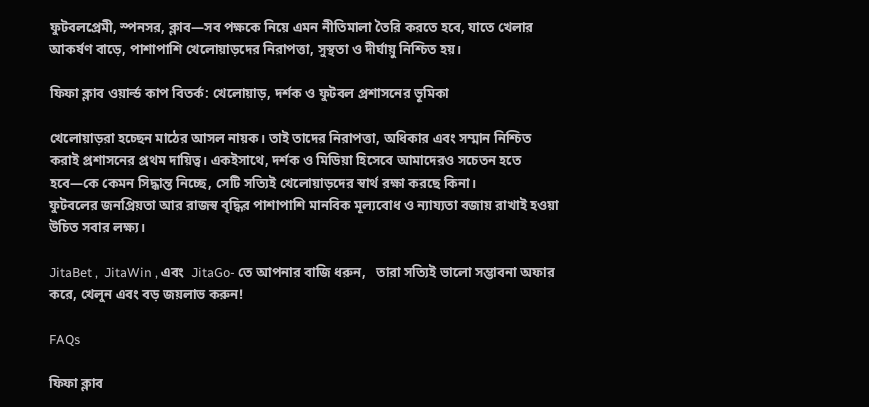ফুটবলপ্রেমী, স্পনসর, ক্লাব—সব পক্ষকে নিয়ে এমন নীতিমালা তৈরি করতে হবে, যাতে খেলার আকর্ষণ বাড়ে, পাশাপাশি খেলোয়াড়দের নিরাপত্তা, সুস্থতা ও দীর্ঘায়ু নিশ্চিত হয়।

ফিফা ক্লাব ওয়ার্ল্ড কাপ বিতর্ক: খেলোয়াড়, দর্শক ও ফুটবল প্রশাসনের ভূমিকা

খেলোয়াড়রা হচ্ছেন মাঠের আসল নায়ক। তাই তাদের নিরাপত্তা, অধিকার এবং সম্মান নিশ্চিত করাই প্রশাসনের প্রথম দায়িত্ব। একইসাথে, দর্শক ও মিডিয়া হিসেবে আমাদেরও সচেতন হতে হবে—কে কেমন সিদ্ধান্ত নিচ্ছে, সেটি সত্যিই খেলোয়াড়দের স্বার্থ রক্ষা করছে কিনা।
ফুটবলের জনপ্রিয়তা আর রাজস্ব বৃদ্ধির পাশাপাশি মানবিক মূল্যবোধ ও ন্যায্যতা বজায় রাখাই হওয়া উচিত সবার লক্ষ্য।

JitaBet ,  JitaWin , এবং  JitaGo- তে আপনার বাজি ধরুন,   তারা সত্যিই ভালো সম্ভাবনা অফার করে, খেলুন এবং বড় জয়লাভ করুন!

FAQs

ফিফা ক্লাব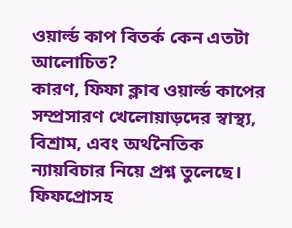ওয়ার্ল্ড কাপ বিতর্ক কেন এতটা আলোচিত?
কারণ, ফিফা ক্লাব ওয়ার্ল্ড কাপের সম্প্রসারণ খেলোয়াড়দের স্বাস্থ্য, বিশ্রাম, এবং অর্থনৈতিক ন্যায়বিচার নিয়ে প্রশ্ন তুলেছে। ফিফপ্রোসহ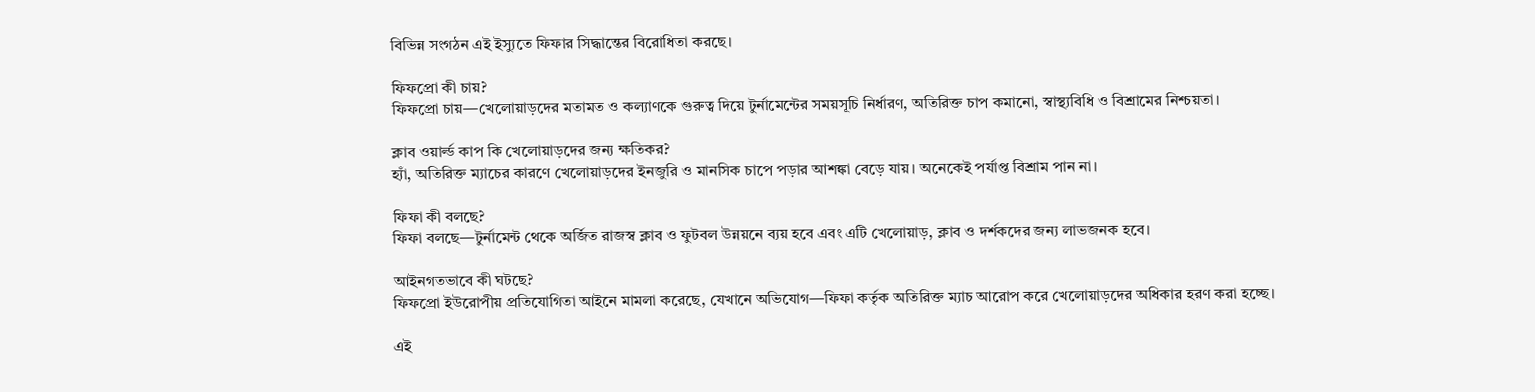বিভিন্ন সংগঠন এই ইস্যুতে ফিফার সিদ্ধান্তের বিরোধিতা করছে।

ফিফপ্রো কী চায়?
ফিফপ্রো চায়—খেলোয়াড়দের মতামত ও কল্যাণকে গুরুত্ব দিয়ে টুর্নামেন্টের সময়সূচি নির্ধারণ, অতিরিক্ত চাপ কমানো, স্বাস্থ্যবিধি ও বিশ্রামের নিশ্চয়তা।

ক্লাব ওয়ার্ল্ড কাপ কি খেলোয়াড়দের জন্য ক্ষতিকর?
হ্যাঁ, অতিরিক্ত ম্যাচের কারণে খেলোয়াড়দের ইনজুরি ও মানসিক চাপে পড়ার আশঙ্কা বেড়ে যায়। অনেকেই পর্যাপ্ত বিশ্রাম পান না।

ফিফা কী বলছে?
ফিফা বলছে—টুর্নামেন্ট থেকে অর্জিত রাজস্ব ক্লাব ও ফুটবল উন্নয়নে ব্যয় হবে এবং এটি খেলোয়াড়, ক্লাব ও দর্শকদের জন্য লাভজনক হবে।

আইনগতভাবে কী ঘটছে?
ফিফপ্রো ইউরোপীয় প্রতিযোগিতা আইনে মামলা করেছে, যেখানে অভিযোগ—ফিফা কর্তৃক অতিরিক্ত ম্যাচ আরোপ করে খেলোয়াড়দের অধিকার হরণ করা হচ্ছে।

এই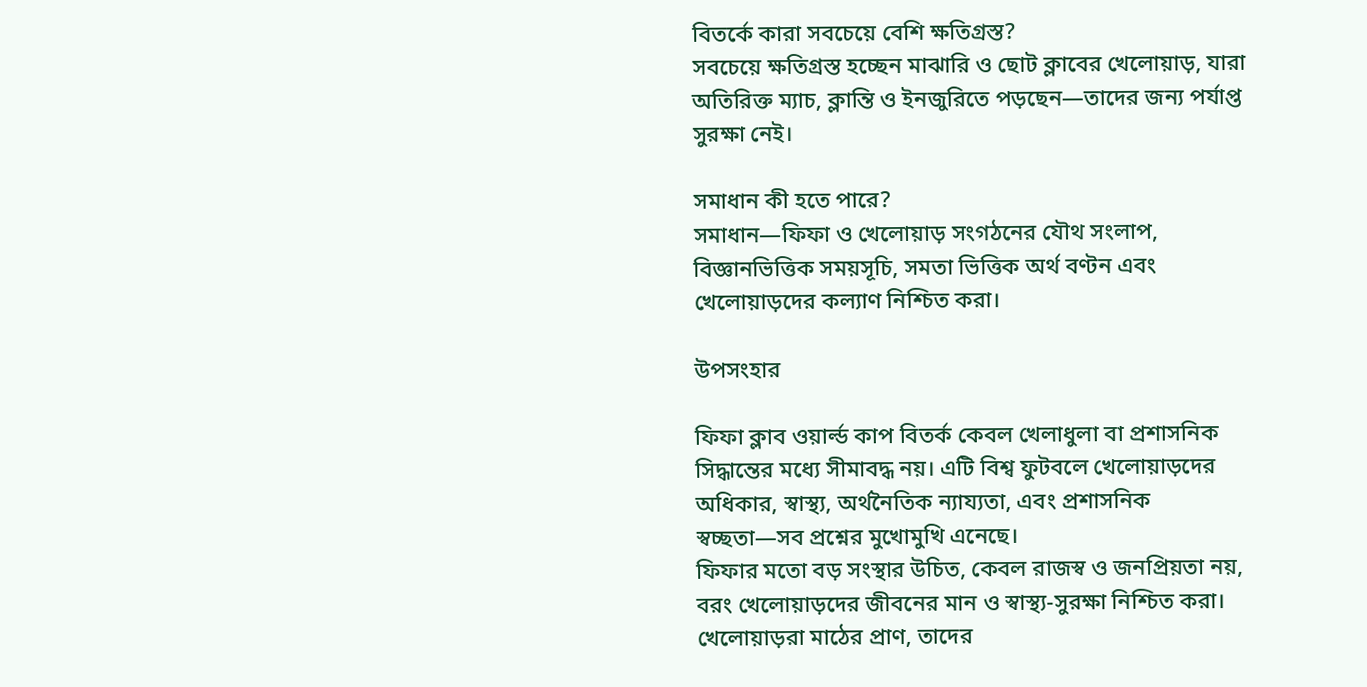বিতর্কে কারা সবচেয়ে বেশি ক্ষতিগ্রস্ত?
সবচেয়ে ক্ষতিগ্রস্ত হচ্ছেন মাঝারি ও ছোট ক্লাবের খেলোয়াড়, যারা অতিরিক্ত ম্যাচ, ক্লান্তি ও ইনজুরিতে পড়ছেন—তাদের জন্য পর্যাপ্ত সুরক্ষা নেই।

সমাধান কী হতে পারে?
সমাধান—ফিফা ও খেলোয়াড় সংগঠনের যৌথ সংলাপ, বিজ্ঞানভিত্তিক সময়সূচি, সমতা ভিত্তিক অর্থ বণ্টন এবং খেলোয়াড়দের কল্যাণ নিশ্চিত করা।

উপসংহার

ফিফা ক্লাব ওয়ার্ল্ড কাপ বিতর্ক কেবল খেলাধুলা বা প্রশাসনিক সিদ্ধান্তের মধ্যে সীমাবদ্ধ নয়। এটি বিশ্ব ফুটবলে খেলোয়াড়দের অধিকার, স্বাস্থ্য, অর্থনৈতিক ন্যায্যতা, এবং প্রশাসনিক স্বচ্ছতা—সব প্রশ্নের মুখোমুখি এনেছে।
ফিফার মতো বড় সংস্থার উচিত, কেবল রাজস্ব ও জনপ্রিয়তা নয়, বরং খেলোয়াড়দের জীবনের মান ও স্বাস্থ্য-সুরক্ষা নিশ্চিত করা। খেলোয়াড়রা মাঠের প্রাণ, তাদের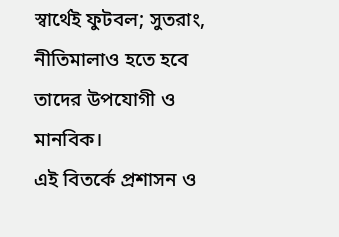স্বার্থেই ফুটবল; সুতরাং, নীতিমালাও হতে হবে তাদের উপযোগী ও মানবিক।
এই বিতর্কে প্রশাসন ও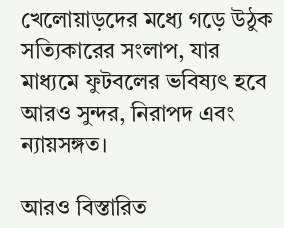খেলোয়াড়দের মধ্যে গড়ে উঠুক সত্যিকারের সংলাপ, যার মাধ্যমে ফুটবলের ভবিষ্যৎ হবে আরও সুন্দর, নিরাপদ এবং ন্যায়সঙ্গত।

আরও বিস্তারিত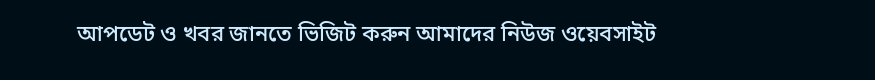আপডেট ও খবর জানতে ভিজিট করুন আমাদের নিউজ ওয়েবসাইট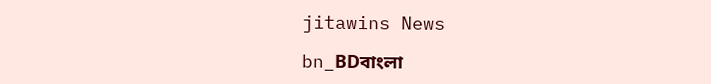jitawins News

bn_BDবাংলা